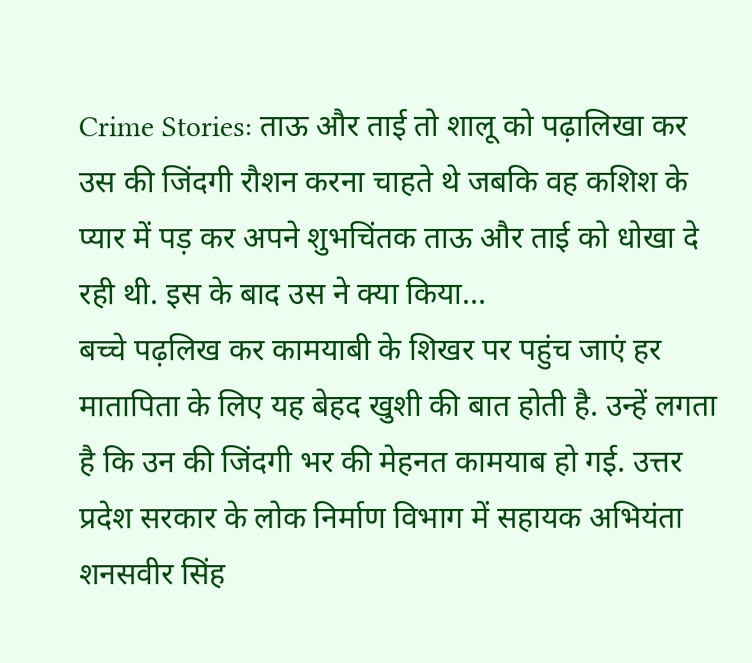Crime Stories: ताऊ और ताई तो शालू को पढ़ालिखा कर उस की जिंदगी रौशन करना चाहते थे जबकि वह कशिश के प्यार में पड़ कर अपने शुभचिंतक ताऊ और ताई को धोखा दे रही थी. इस के बाद उस ने क्या किया…
बच्चे पढ़लिख कर कामयाबी के शिखर पर पहुंच जाएं हर मातापिता के लिए यह बेहद खुशी की बात होती है. उन्हें लगता है कि उन की जिंदगी भर की मेहनत कामयाब हो गई. उत्तर प्रदेश सरकार के लोक निर्माण विभाग में सहायक अभियंता शनसवीर सिंह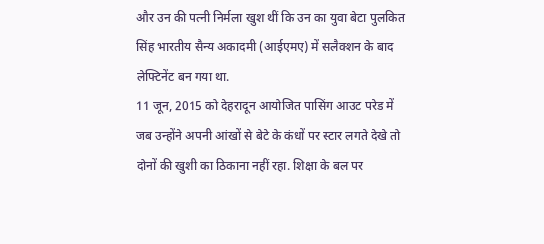और उन की पत्नी निर्मला खुश थीं कि उन का युवा बेटा पुलकित सिंह भारतीय सैन्य अकादमी (आईएमए) में सलैक्शन के बाद लेफ्टिनेंट बन गया था.
11 जून, 2015 को देहरादून आयोजित पासिंग आउट परेड में जब उन्होंने अपनी आंखों से बेटे के कंधों पर स्टार लगते देखे तो दोनों की खुशी का ठिकाना नहीं रहा. शिक्षा के बल पर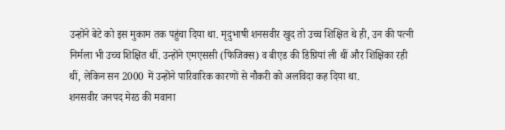उन्होंने बेटे को इस मुकाम तक पहुंचा दिया था. मृदुभाषी शनसवीर खुद तो उच्च शिक्षित थे ही, उन की पत्नी निर्मला भी उच्च शिक्षित थीं. उन्होंने एमएससी (फिजिक्स) व बीएड की डिग्रियां ली थीं और शिक्षिका रही थीं, लेकिन सन 2000 में उन्होंने पारिवारिक कारणों से नौकरी को अलविदा कह दिया था.
शनसवीर जनपद मेरठ की मवाना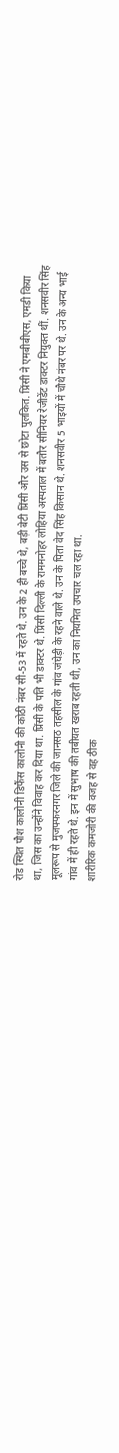रोड स्थित पौश कालोनी डिफैंस कालोनी की कोठी नंबर सी-53 में रहते थे. उन के 2 ही बच्चे थे, बड़ी बेटी प्रिंसी और उस से छोटा पुलकित. प्रिंसी ने एमबीबीएस, एमडी किया था, जिस का उन्होंने विवाह कर दिया था. प्रिंसी के पति भी डाक्टर थे. प्रिंसी दिल्ली के राममनोहर लोहिया अस्पताल में बतौर सीनियर रेजीडेंट डाक्टर नियुक्त थीं. शनसवीर सिंह मूलरूप से मुजफ्फरनगर जिले की जानसठ तहसील के गांव जंघेड़ी के रहने वाले थे. उन के पिता वेद सिंह किसान थे. शनसवीर 5 भाइयों में चौथे नंबर पर थे. उन के अन्य भाई गांव में ही रहते थे. इन में सुभाष की तबीयत खराब रहती थी, उन का नियमित उपचार चल रहा था.
शारीरिक कमजोरी की वजह से वह ठीक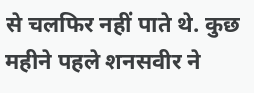से चलफिर नहीं पाते थे. कुछ महीने पहले शनसवीर ने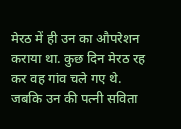मेरठ में ही उन का औपरेशन कराया था. कुछ दिन मेरठ रह कर वह गांव चले गए थे. जबकि उन की पत्नी सविता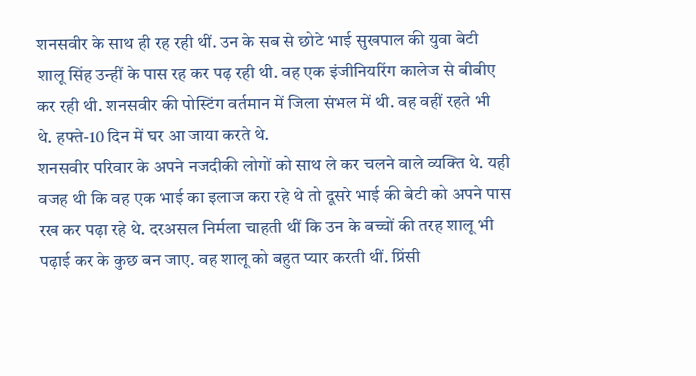शनसवीर के साथ ही रह रही थीं. उन के सब से छोटे भाई सुखपाल की युवा बेटी शालू सिंह उन्हीं के पास रह कर पढ़ रही थी. वह एक इंजीनियरिंग कालेज से बीबीए कर रही थी. शनसवीर की पोस्टिंग वर्तमान में जिला संभल में थी. वह वहीं रहते भी थे. हफ्ते-10 दिन में घर आ जाया करते थे.
शनसवीर परिवार के अपने नजदीकी लोगों को साथ ले कर चलने वाले व्यक्ति थे. यही वजह थी कि वह एक भाई का इलाज करा रहे थे तो दूसरे भाई की बेटी को अपने पास रख कर पढ़ा रहे थे. दरअसल निर्मला चाहती थीं कि उन के बच्चों की तरह शालू भी पढ़ाई कर के कुछ बन जाए. वह शालू को बहुत प्यार करती थीं. प्रिंसी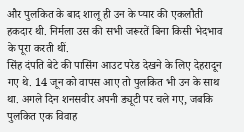और पुलकित के बाद शालू ही उन के प्यार की एकलौती हकदार थी. निर्मला उस की सभी जरूरतें बिना किसी भेदभाव के पूरा करती थीं.
सिंह दंपति बेटे की पासिंग आउट परेड देखने के लिए देहरादून गए थे. 14 जून को वापस आए तो पुलकित भी उन के साथ था. अगले दिन शनसवीर अपनी ड्यूटी पर चले गए, जबकि पुलकित एक विवाह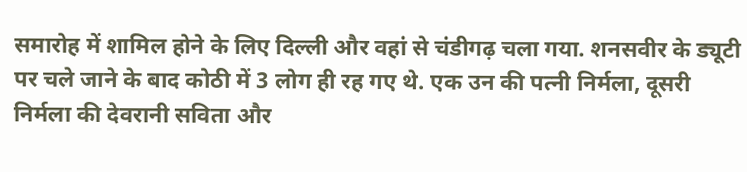समारोह में शामिल होने के लिए दिल्ली और वहां से चंडीगढ़ चला गया. शनसवीर के ड्यूटी पर चले जाने के बाद कोठी में 3 लोग ही रह गए थे. एक उन की पत्नी निर्मला, दूसरी निर्मला की देवरानी सविता और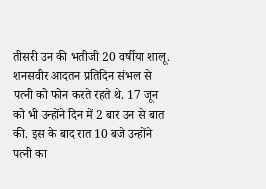तीसरी उन की भतीजी 20 वर्षीया शालू.
शनसवीर आदतन प्रतिदिन संभल से पत्नी को फोन करते रहते थे. 17 जून को भी उन्होंने दिन में 2 बार उन से बात की. इस के बाद रात 10 बजे उन्होंने पत्नी का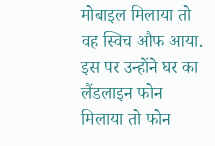मोबाइल मिलाया तो वह स्विच औफ आया. इस पर उन्होंने घर का लैंडलाइन फोन मिलाया तो फोन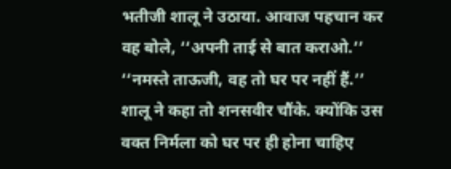भतीजी शालू ने उठाया. आवाज पहचान कर वह बोले, ‘‘अपनी ताई से बात कराओ.’’
‘‘नमस्ते ताऊजी, वह तो घर पर नहीं हैं.’’ शालू ने कहा तो शनसवीर चौंके. क्योंकि उस वक्त निर्मला को घर पर ही होना चाहिए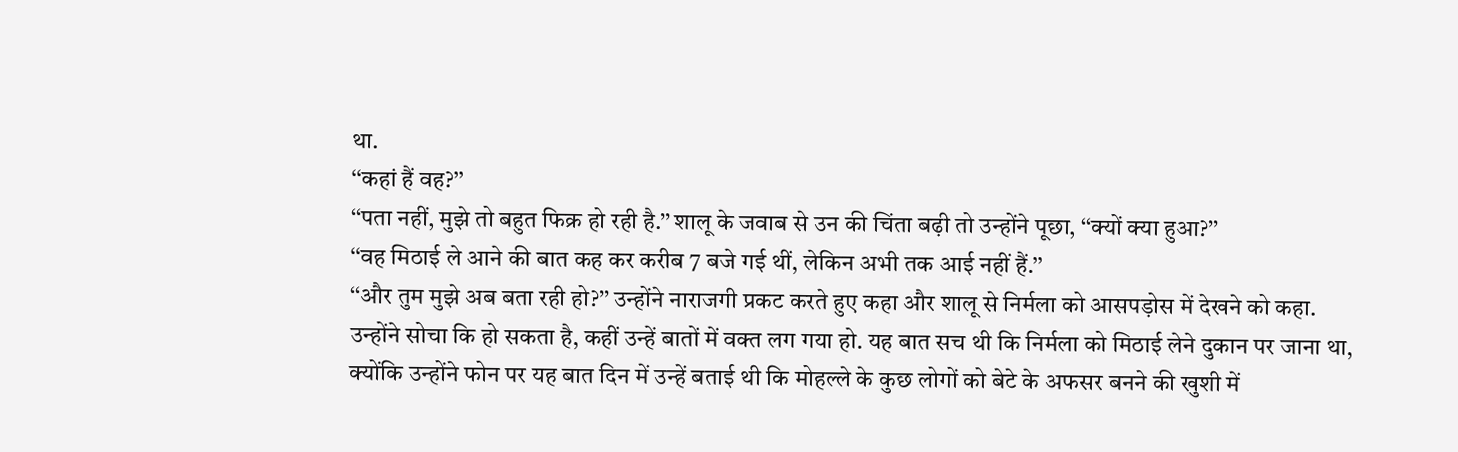था.
‘‘कहां हैं वह?’’
‘‘पता नहीं, मुझे तो बहुत फिक्र हो रही है.’’ शालू के जवाब से उन की चिंता बढ़ी तो उन्होंने पूछा, ‘‘क्यों क्या हुआ?’’
‘‘वह मिठाई ले आने की बात कह कर करीब 7 बजे गई थीं, लेकिन अभी तक आई नहीं हैं.’’
‘‘और तुम मुझे अब बता रही हो?’’ उन्होंने नाराजगी प्रकट करते हुए कहा और शालू से निर्मला को आसपड़ोस में देखने को कहा.
उन्होंने सोचा कि हो सकता है, कहीं उन्हें बातों में वक्त लग गया हो. यह बात सच थी कि निर्मला को मिठाई लेने दुकान पर जाना था, क्योंकि उन्होंने फोन पर यह बात दिन में उन्हें बताई थी कि मोहल्ले के कुछ लोगों को बेटे के अफसर बनने की खुशी में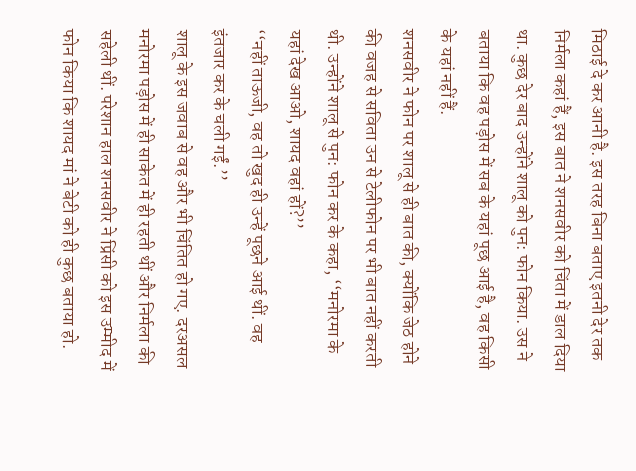मिठाई दे कर आनी है. इस तरह बिना बताए इतनी देर तक निर्मला कहां हैं, इस बात ने शनसवीर को चिंता में डाल दिया था. कुछ देर बाद उन्होंने शालू को पुन: फोन किया. उस ने बताया कि वह पड़ोस में सब के यहां पूछ आई है, वह किसी के यहां नहीं हैं.
शनसवीर ने फोन पर शालू से ही बात की, क्योंकि जेठ होने की वजह से सविता उन से टेलीफोन पर भी बात नहीं करती थी. उन्होंने शालू से पुन: फोन कर के कहा, ‘‘मनोरमा के यहां देख आओ, शायद वहां हों?’’
‘‘नहीं ताऊजी, वह तो खुद ही उन्हें पूछने आई थीं. वह इंतजार कर के चली गईं.’’
शालू के इस जवाब से वह और भी चिंतित हो गए. दरअसल मनोरमा पड़ोस में ही साकेत में ही रहती थीं और निर्मला की सहेली थीं. परेशान हाल शनसवीर ने प्रिंसी को इस उम्मीद में फोन किया कि शायद मां ने बेटी को ही कुछ बताया हो.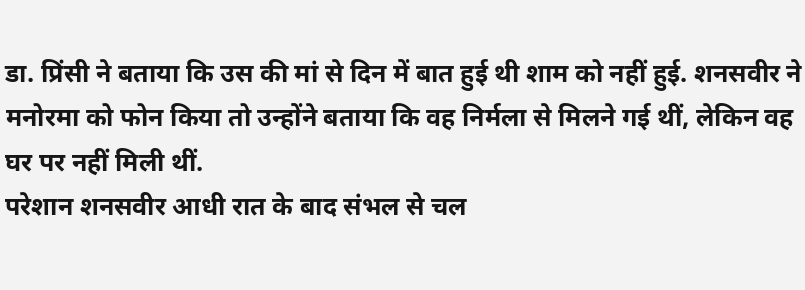डा. प्रिंसी ने बताया कि उस की मां से दिन में बात हुई थी शाम को नहीं हुई. शनसवीर ने मनोरमा को फोन किया तो उन्होंने बताया कि वह निर्मला से मिलने गई थीं, लेकिन वह घर पर नहीं मिली थीं.
परेशान शनसवीर आधी रात के बाद संभल से चल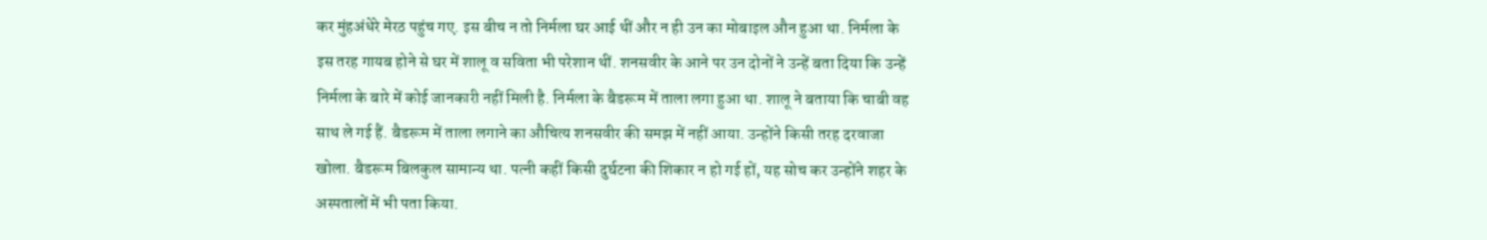कर मुंहअंधेरे मेरठ पहुंच गए. इस बीच न तो निर्मला घर आई थीं और न ही उन का मोबाइल औन हुआ था. निर्मला के इस तरह गायब होने से घर में शालू व सविता भी परेशान थीं. शनसवीर के आने पर उन दोनों ने उन्हें बता दिया कि उन्हें निर्मला के बारे में कोई जानकारी नहीं मिली है. निर्मला के बैडरूम में ताला लगा हुआ था. शालू ने बताया कि चाबी वह साथ ले गई हैं. बैडरूम में ताला लगाने का औचित्य शनसवीर की समझ में नहीं आया. उन्होंने किसी तरह दरवाजा खोला. बैडरूम बिलकुल सामान्य था. पत्नी कहीं किसी दुर्घटना की शिकार न हो गई हों, यह सोच कर उन्होंने शहर के अस्पतालों में भी पता किया.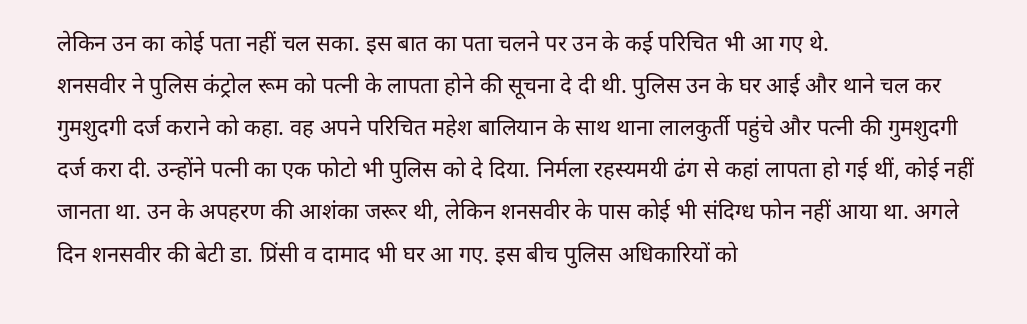लेकिन उन का कोई पता नहीं चल सका. इस बात का पता चलने पर उन के कई परिचित भी आ गए थे.
शनसवीर ने पुलिस कंट्रोल रूम को पत्नी के लापता होने की सूचना दे दी थी. पुलिस उन के घर आई और थाने चल कर गुमशुदगी दर्ज कराने को कहा. वह अपने परिचित महेश बालियान के साथ थाना लालकुर्ती पहुंचे और पत्नी की गुमशुदगी दर्ज करा दी. उन्होंने पत्नी का एक फोटो भी पुलिस को दे दिया. निर्मला रहस्यमयी ढंग से कहां लापता हो गई थीं, कोई नहीं जानता था. उन के अपहरण की आशंका जरूर थी, लेकिन शनसवीर के पास कोई भी संदिग्ध फोन नहीं आया था. अगले दिन शनसवीर की बेटी डा. प्रिंसी व दामाद भी घर आ गए. इस बीच पुलिस अधिकारियों को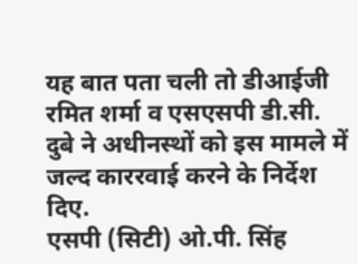यह बात पता चली तो डीआईजी रमित शर्मा व एसएसपी डी.सी. दुबे ने अधीनस्थों को इस मामले में जल्द काररवाई करने के निर्देश दिए.
एसपी (सिटी) ओ.पी. सिंह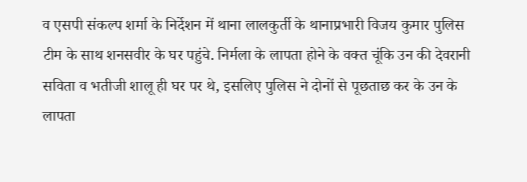व एसपी संकल्प शर्मा के निर्देशन में थाना लालकुर्ती के थानाप्रभारी विजय कुमार पुलिस टीम के साथ शनसवीर के घर पहुंचे. निर्मला के लापता होने के वक्त चूंकि उन की देवरानी सविता व भतीजी शालू ही घर पर थे, इसलिए पुलिस ने दोनों से पूछताछ कर के उन के लापता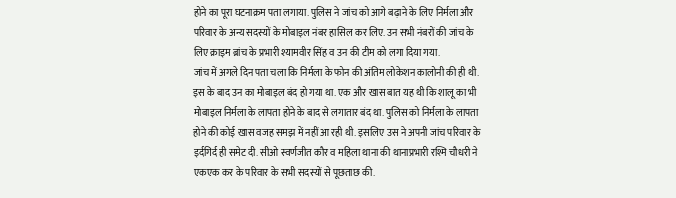होने का पूरा घटनाक्रम पता लगाया. पुलिस ने जांच को आगे बढ़ाने के लिए निर्मला और परिवार के अन्य सदस्यों के मोबाइल नंबर हासिल कर लिए. उन सभी नंबरों की जांच के लिए क्राइम ब्रांच के प्रभारी श्यामवीर सिंह व उन की टीम को लगा दिया गया.
जांच में अगले दिन पता चला कि निर्मला के फोन की अंतिम लोकेशन कालोनी की ही थी. इस के बाद उन का मोबाइल बंद हो गया था. एक और खास बात यह थी कि शालू का भी मोबाइल निर्मला के लापता होने के बाद से लगातार बंद था. पुलिस को निर्मला के लापता होने की कोई खास वजह समझ में नहीं आ रही थी. इसलिए उस ने अपनी जांच परिवार के इर्दगिर्द ही समेट दी. सीओ स्वर्णजीत कौर व महिला थाना की थानाप्रभारी रश्मि चौधरी ने एकएक कर के परिवार के सभी सदस्यों से पूछताछ की.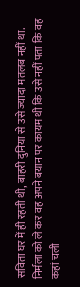सविता घर में ही रहती थी, बाहरी दुनिया से उसे ज्यादा मतलब नहीं था. निर्मला को ले कर वह अपने बयान पर कायम थी कि उसे नहीं पता कि वह कहां चली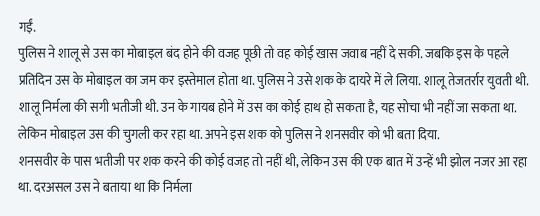गईं.
पुलिस ने शालू से उस का मोबाइल बंद होने की वजह पूछी तो वह कोई खास जवाब नहीं दे सकी. जबकि इस के पहले प्रतिदिन उस के मोबाइल का जम कर इस्तेमाल होता था. पुलिस ने उसे शक के दायरे में ले लिया. शालू तेजतर्रार युवती थी. शालू निर्मला की सगी भतीजी थी. उन के गायब होने में उस का कोई हाथ हो सकता है, यह सोचा भी नहीं जा सकता था. लेकिन मोबाइल उस की चुगली कर रहा था. अपने इस शक को पुलिस ने शनसवीर को भी बता दिया.
शनसवीर के पास भतीजी पर शक करने की कोई वजह तो नहीं थी, लेकिन उस की एक बात में उन्हें भी झोल नजर आ रहा था. दरअसल उस ने बताया था कि निर्मला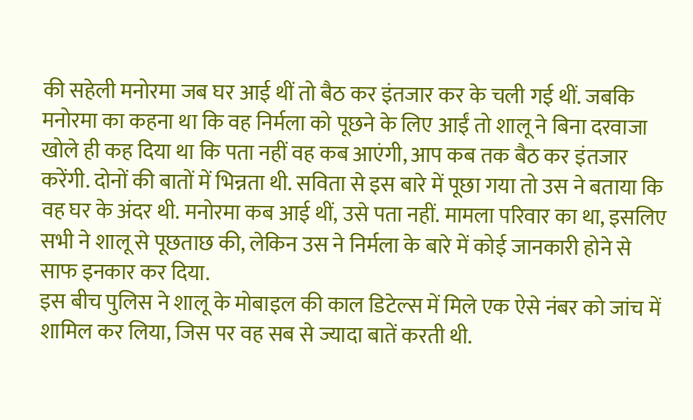की सहेली मनोरमा जब घर आई थीं तो बैठ कर इंतजार कर के चली गई थीं. जबकि मनोरमा का कहना था कि वह निर्मला को पूछने के लिए आईं तो शालू ने बिना दरवाजा खोले ही कह दिया था कि पता नहीं वह कब आएंगी, आप कब तक बैठ कर इंतजार करेंगी. दोनों की बातों में भिन्नता थी. सविता से इस बारे में पूछा गया तो उस ने बताया कि वह घर के अंदर थी. मनोरमा कब आई थीं, उसे पता नहीं. मामला परिवार का था, इसलिए सभी ने शालू से पूछताछ की, लेकिन उस ने निर्मला के बारे में कोई जानकारी होने से साफ इनकार कर दिया.
इस बीच पुलिस ने शालू के मोबाइल की काल डिटेल्स में मिले एक ऐसे नंबर को जांच में शामिल कर लिया, जिस पर वह सब से ज्यादा बातें करती थी.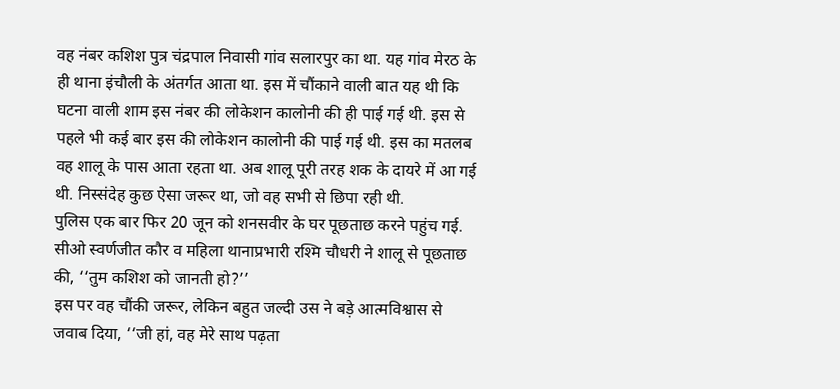वह नंबर कशिश पुत्र चंद्रपाल निवासी गांव सलारपुर का था. यह गांव मेरठ के ही थाना इंचौली के अंतर्गत आता था. इस में चौंकाने वाली बात यह थी कि घटना वाली शाम इस नंबर की लोकेशन कालोनी की ही पाई गई थी. इस से पहले भी कई बार इस की लोकेशन कालोनी की पाई गई थी. इस का मतलब वह शालू के पास आता रहता था. अब शालू पूरी तरह शक के दायरे में आ गई थी. निस्संदेह कुछ ऐसा जरूर था, जो वह सभी से छिपा रही थी.
पुलिस एक बार फिर 20 जून को शनसवीर के घर पूछताछ करने पहुंच गई. सीओ स्वर्णजीत कौर व महिला थानाप्रभारी रश्मि चौधरी ने शालू से पूछताछ की, ‘‘तुम कशिश को जानती हो?’’
इस पर वह चौंकी जरूर, लेकिन बहुत जल्दी उस ने बड़े आत्मविश्वास से जवाब दिया, ‘‘जी हां, वह मेरे साथ पढ़ता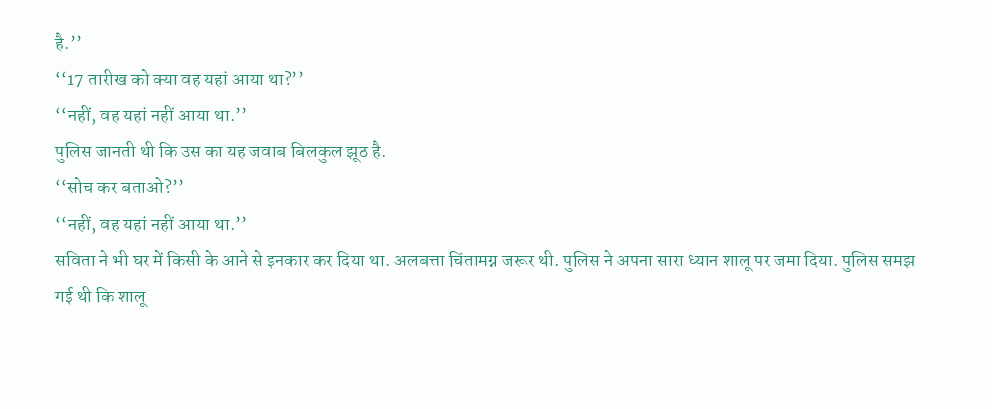है.’’
‘‘17 तारीख को क्या वह यहां आया था?’’
‘‘नहीं, वह यहां नहीं आया था.’’
पुलिस जानती थी कि उस का यह जवाब बिलकुल झूठ है.
‘‘सोच कर बताओ?’’
‘‘नहीं, वह यहां नहीं आया था.’’
सविता ने भी घर में किसी के आने से इनकार कर दिया था. अलबत्ता चिंतामग्न जरूर थी. पुलिस ने अपना सारा ध्यान शालू पर जमा दिया. पुलिस समझ गई थी कि शालू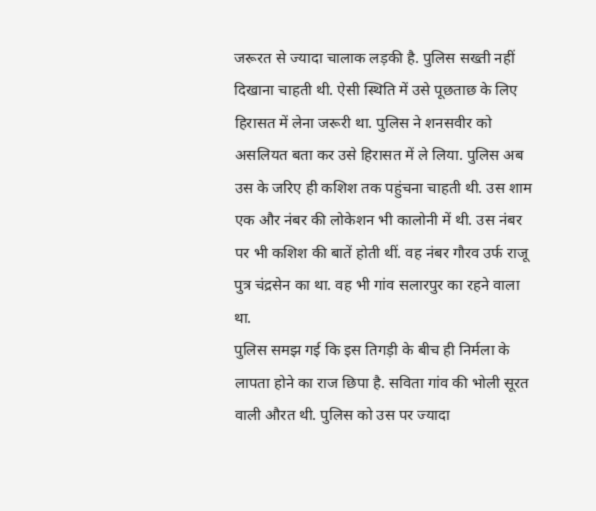जरूरत से ज्यादा चालाक लड़की है. पुलिस सख्ती नहीं दिखाना चाहती थी. ऐसी स्थिति में उसे पूछताछ के लिए हिरासत में लेना जरूरी था. पुलिस ने शनसवीर को असलियत बता कर उसे हिरासत में ले लिया. पुलिस अब उस के जरिए ही कशिश तक पहुंचना चाहती थी. उस शाम एक और नंबर की लोकेशन भी कालोनी में थी. उस नंबर पर भी कशिश की बातें होती थीं. वह नंबर गौरव उर्फ राजू पुत्र चंद्रसेन का था. वह भी गांव सलारपुर का रहने वाला था.
पुलिस समझ गई कि इस तिगड़ी के बीच ही निर्मला के लापता होने का राज छिपा है. सविता गांव की भोली सूरत वाली औरत थी. पुलिस को उस पर ज्यादा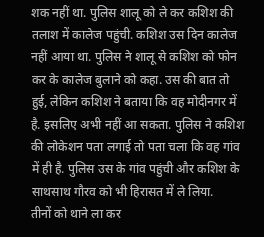शक नहीं था. पुलिस शालू को ले कर कशिश की तलाश में कालेज पहुंची. कशिश उस दिन कालेज नहीं आया था. पुलिस ने शालू से कशिश को फोन कर के कालेज बुलाने को कहा. उस की बात तो हुई, लेकिन कशिश ने बताया कि वह मोदीनगर में है. इसलिए अभी नहीं आ सकता. पुलिस ने कशिश की लोकेशन पता लगाई तो पता चला कि वह गांव में ही है. पुलिस उस के गांव पहुंची और कशिश के साथसाथ गौरव को भी हिरासत में ले लिया.
तीनों को थाने ला कर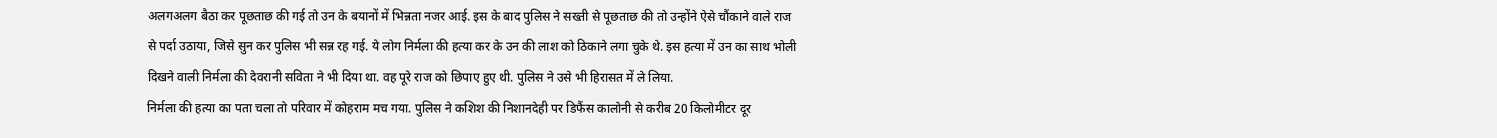अलगअलग बैठा कर पूछताछ की गई तो उन के बयानों में भिन्नता नजर आई. इस के बाद पुलिस ने सख्ती से पूछताछ की तो उन्होंने ऐसे चौंकाने वाले राज से पर्दा उठाया, जिसे सुन कर पुलिस भी सन्न रह गई. ये लोग निर्मला की हत्या कर के उन की लाश को ठिकाने लगा चुके थे. इस हत्या में उन का साथ भोली दिखने वाली निर्मला की देवरानी सविता ने भी दिया था. वह पूरे राज को छिपाए हुए थी. पुलिस ने उसे भी हिरासत में ले लिया.
निर्मला की हत्या का पता चला तो परिवार में कोहराम मच गया. पुलिस ने कशिश की निशानदेही पर डिफैंस कालोनी से करीब 20 किलोमीटर दूर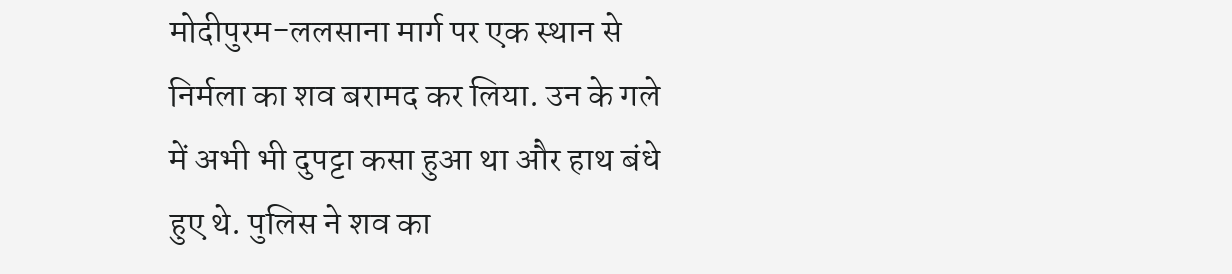मोदीपुरम-ललसाना मार्ग पर एक स्थान से निर्मला का शव बरामद कर लिया. उन के गले में अभी भी दुपट्टा कसा हुआ था और हाथ बंधे हुए थे. पुलिस ने शव का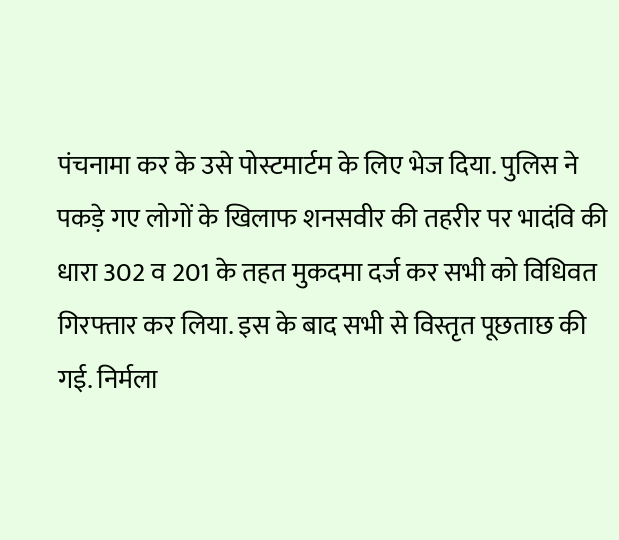पंचनामा कर के उसे पोस्टमार्टम के लिए भेज दिया. पुलिस ने पकड़े गए लोगों के खिलाफ शनसवीर की तहरीर पर भादंवि की धारा 302 व 201 के तहत मुकदमा दर्ज कर सभी को विधिवत गिरफ्तार कर लिया. इस के बाद सभी से विस्तृत पूछताछ की गई. निर्मला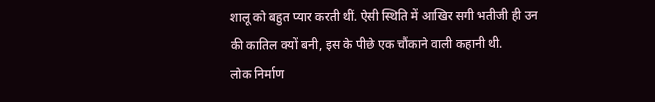शालू को बहुत प्यार करती थीं. ऐसी स्थिति में आखिर सगी भतीजी ही उन की कातिल क्यों बनी, इस के पीछे एक चौंकाने वाली कहानी थी.
लोक निर्माण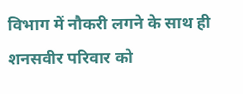विभाग में नौकरी लगने के साथ ही शनसवीर परिवार को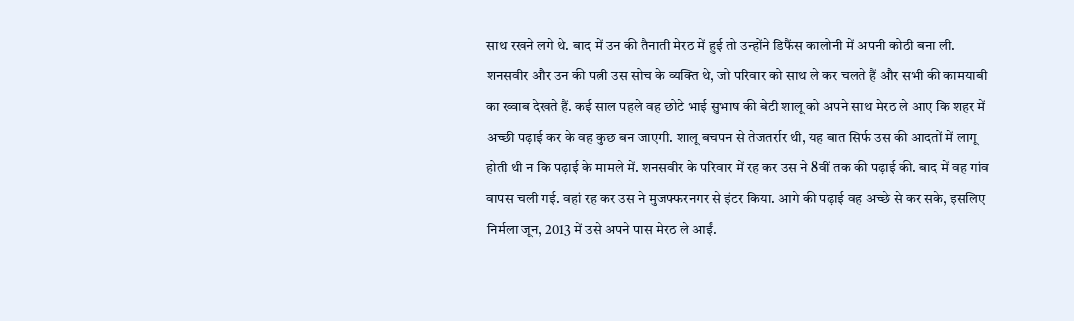साथ रखने लगे थे. बाद में उन की तैनाती मेरठ में हुई तो उन्होंने डिफैंस कालोनी में अपनी कोठी बना ली. शनसवीर और उन की पत्नी उस सोच के व्यक्ति थे, जो परिवार को साथ ले कर चलते हैं और सभी की कामयाबी का ख्वाब देखते हैं. कई साल पहले वह छोटे भाई सुभाष की बेटी शालू को अपने साथ मेरठ ले आए कि शहर में अच्छी पढ़ाई कर के वह कुछ बन जाएगी. शालू बचपन से तेजतर्रार थी, यह बात सिर्फ उस की आदतों में लागू होती थी न कि पढ़ाई के मामले में. शनसवीर के परिवार में रह कर उस ने 8वीं तक की पढ़ाई की. बाद में वह गांव वापस चली गई. वहां रह कर उस ने मुजफ्फरनगर से इंटर किया. आगे की पढ़ाई वह अच्छे से कर सके, इसलिए निर्मला जून, 2013 में उसे अपने पास मेरठ ले आईं.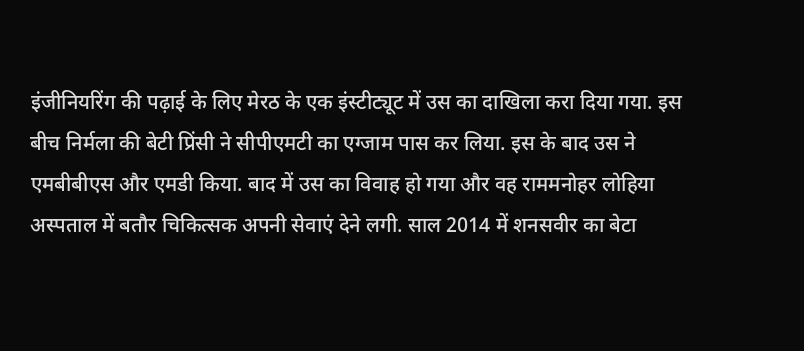इंजीनियरिंग की पढ़ाई के लिए मेरठ के एक इंस्टीट्यूट में उस का दाखिला करा दिया गया. इस बीच निर्मला की बेटी प्रिंसी ने सीपीएमटी का एग्जाम पास कर लिया. इस के बाद उस ने एमबीबीएस और एमडी किया. बाद में उस का विवाह हो गया और वह राममनोहर लोहिया अस्पताल में बतौर चिकित्सक अपनी सेवाएं देने लगी. साल 2014 में शनसवीर का बेटा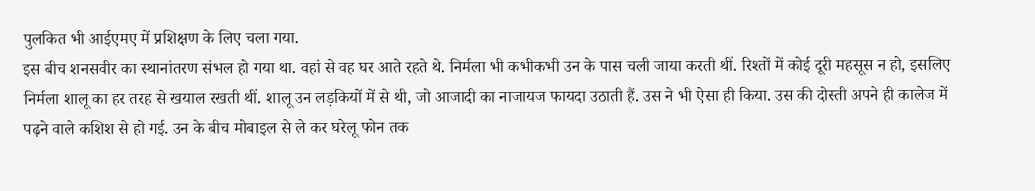पुलकित भी आईएमए में प्रशिक्षण के लिए चला गया.
इस बीच शनसवीर का स्थानांतरण संभल हो गया था. वहां से वह घर आते रहते थे. निर्मला भी कभीकभी उन के पास चली जाया करती थीं. रिश्तों में कोई दूरी महसूस न हो, इसलिए निर्मला शालू का हर तरह से खयाल रखती थीं. शालू उन लड़कियों में से थी, जो आजादी का नाजायज फायदा उठाती हैं. उस ने भी ऐसा ही किया. उस की दोस्ती अपने ही कालेज में पढ़ने वाले कशिश से हो गई. उन के बीच मोबाइल से ले कर घरेलू फोन तक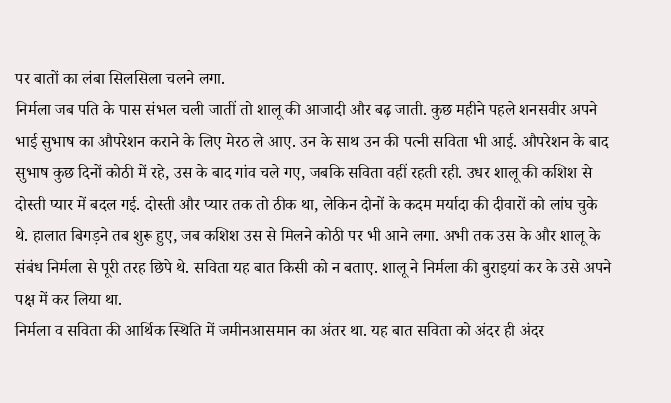पर बातों का लंबा सिलसिला चलने लगा.
निर्मला जब पति के पास संभल चली जातीं तो शालू की आजादी और बढ़ जाती. कुछ महीने पहले शनसवीर अपने भाई सुभाष का औपरेशन कराने के लिए मेरठ ले आए. उन के साथ उन की पत्नी सविता भी आई. औपरेशन के बाद सुभाष कुछ दिनों कोठी में रहे, उस के बाद गांव चले गए, जबकि सविता वहीं रहती रही. उधर शालू की कशिश से दोस्ती प्यार में बदल गई. दोस्ती और प्यार तक तो ठीक था, लेकिन दोनों के कदम मर्यादा की दीवारों को लांघ चुके थे. हालात बिगड़ने तब शुरू हुए, जब कशिश उस से मिलने कोठी पर भी आने लगा. अभी तक उस के और शालू के संबंध निर्मला से पूरी तरह छिपे थे. सविता यह बात किसी को न बताए. शालू ने निर्मला की बुराइयां कर के उसे अपने पक्ष में कर लिया था.
निर्मला व सविता की आर्थिक स्थिति में जमीनआसमान का अंतर था. यह बात सविता को अंदर ही अंदर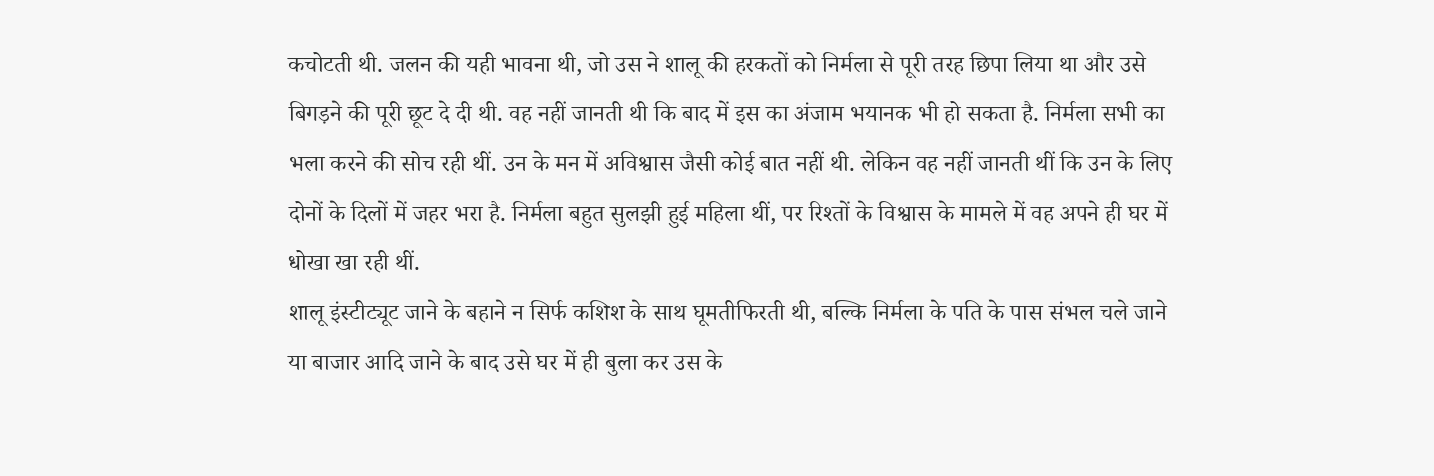कचोटती थी. जलन की यही भावना थी, जो उस ने शालू की हरकतों को निर्मला से पूरी तरह छिपा लिया था और उसे बिगड़ने की पूरी छूट दे दी थी. वह नहीं जानती थी कि बाद में इस का अंजाम भयानक भी हो सकता है. निर्मला सभी का भला करने की सोच रही थीं. उन के मन में अविश्वास जैसी कोई बात नहीं थी. लेकिन वह नहीं जानती थीं कि उन के लिए दोनों के दिलों में जहर भरा है. निर्मला बहुत सुलझी हुई महिला थीं, पर रिश्तों के विश्वास के मामले में वह अपने ही घर में धोखा खा रही थीं.
शालू इंस्टीट्यूट जाने के बहाने न सिर्फ कशिश के साथ घूमतीफिरती थी, बल्कि निर्मला के पति के पास संभल चले जाने या बाजार आदि जाने के बाद उसे घर में ही बुला कर उस के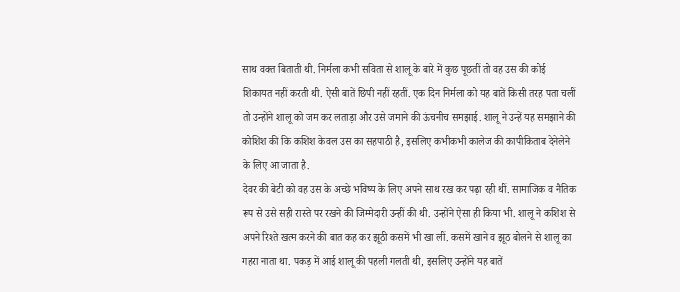साथ वक्त बिताती थी. निर्मला कभी सविता से शालू के बारे में कुछ पूछतीं तो वह उस की कोई शिकायत नहीं करती थी. ऐसी बातें छिपी नहीं रहतीं. एक दिन निर्मला को यह बातें किसी तरह पता चलीं तो उन्होंने शालू को जम कर लताड़ा और उसे जमाने की ऊंचनीच समझाई. शालू ने उन्हें यह समझाने की कोशिश की कि कशिश केवल उस का सहपाठी है, इसलिए कभीकभी कालेज की कापीकिताब देनेलेने के लिए आ जाता है.
देवर की बेटी को वह उस के अच्छे भविष्य के लिए अपने साथ रख कर पढ़ा रही थीं. सामाजिक व नैतिक रूप से उसे सही रास्ते पर रखने की जिम्मेदारी उन्हीं की थी. उन्होंने ऐसा ही किया भी. शालू ने कशिश से अपने रिश्ते खत्म करने की बात कह कर झूठी कसमें भी खा लीं. कसमें खाने व झूठ बोलने से शालू का गहरा नाता था. पकड़ में आई शालू की पहली गलती थी, इसलिए उन्होंने यह बातें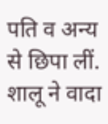पति व अन्य से छिपा लीं. शालू ने वादा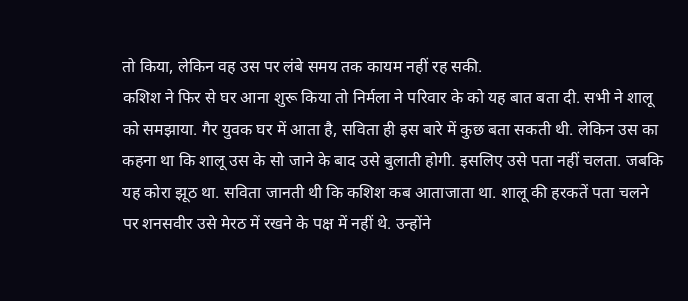तो किया, लेकिन वह उस पर लंबे समय तक कायम नहीं रह सकी.
कशिश ने फिर से घर आना शुरू किया तो निर्मला ने परिवार के को यह बात बता दी. सभी ने शालू को समझाया. गैर युवक घर में आता है, सविता ही इस बारे में कुछ बता सकती थी. लेकिन उस का कहना था कि शालू उस के सो जाने के बाद उसे बुलाती होगी. इसलिए उसे पता नहीं चलता. जबकि यह कोरा झूठ था. सविता जानती थी कि कशिश कब आताजाता था. शालू की हरकतें पता चलने पर शनसवीर उसे मेरठ में रखने के पक्ष में नहीं थे. उन्होंने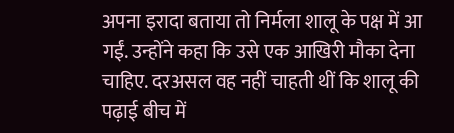अपना इरादा बताया तो निर्मला शालू के पक्ष में आ गईं. उन्होंने कहा कि उसे एक आखिरी मौका देना चाहिए. दरअसल वह नहीं चाहती थीं कि शालू की पढ़ाई बीच में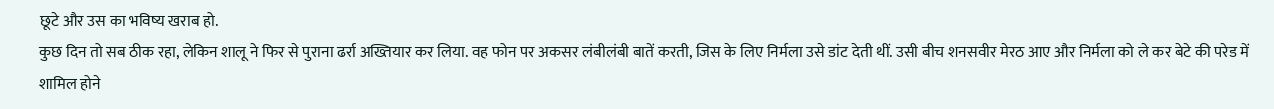छूटे और उस का भविष्य खराब हो.
कुछ दिन तो सब ठीक रहा, लेकिन शालू ने फिर से पुराना ढर्रा अख्तियार कर लिया. वह फोन पर अकसर लंबीलंबी बातें करती, जिस के लिए निर्मला उसे डांट देती थीं. उसी बीच शनसवीर मेरठ आए और निर्मला को ले कर बेटे की परेड में शामिल होने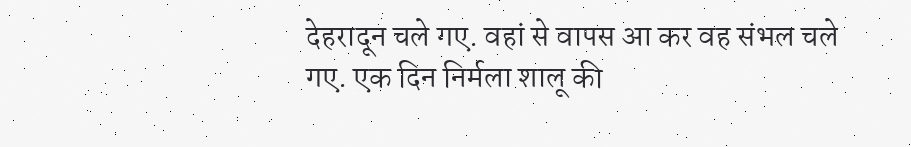देहरादून चले गए. वहां से वापस आ कर वह संभल चले गए. एक दिन निर्मला शालू की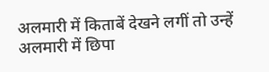अलमारी में किताबें देखने लगीं तो उन्हें अलमारी में छिपा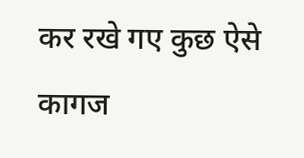कर रखे गए कुछ ऐसे कागज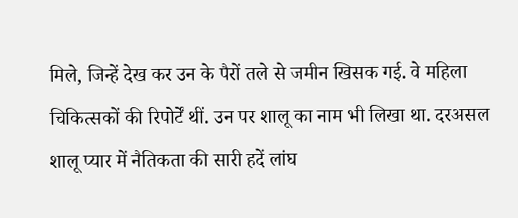मिले, जिन्हें देख कर उन के पैरों तले से जमीन खिसक गई. वे महिला चिकित्सकों की रिपोर्टें थीं. उन पर शालू का नाम भी लिखा था. दरअसल शालू प्यार में नैतिकता की सारी हदें लांघ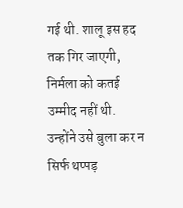गई थी. शालू इस हद तक गिर जाएगी, निर्मला को कतई उम्मीद नहीं थी.
उन्होंने उसे बुला कर न सिर्फ थप्पड़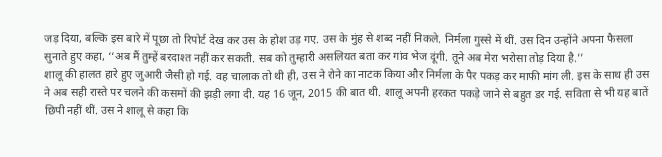जड़ दिया, बल्कि इस बारे में पूछा तो रिपोर्ट देख कर उस के होश उड़ गए. उस के मुंह से शब्द नहीं निकले. निर्मला गुस्से में थीं. उस दिन उन्होंने अपना फैसला सुनाते हुए कहा, ‘‘अब मैं तुम्हें बरदाश्त नहीं कर सकती. सब को तुम्हारी असलियत बता कर गांव भेज दूंगी. तूने अब मेरा भरोसा तोड़ दिया है.’’
शालू की हालत हारे हुए जुआरी जैसी हो गई. वह चालाक तो थी ही, उस ने रोने का नाटक किया और निर्मला के पैर पकड़ कर माफी मांग ली. इस के साथ ही उस ने अब सही रास्ते पर चलने की कसमों की झड़ी लगा दी. यह 16 जून, 2015 की बात थी. शालू अपनी हरकत पकड़े जाने से बहुत डर गई. सविता से भी यह बातें छिपी नहीं थीं. उस ने शालू से कहा कि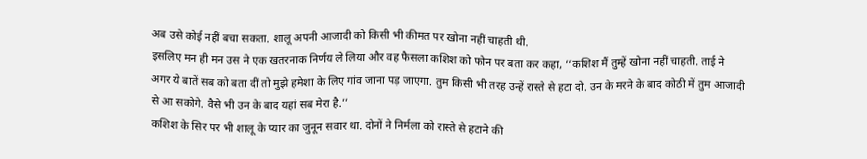अब उसे कोई नहीं बचा सकता. शालू अपनी आजादी को किसी भी कीमत पर खोना नहीं चाहती थी.
इसलिए मन ही मन उस ने एक खतरनाक निर्णय ले लिया और वह फैसला कशिश को फोन पर बता कर कहा, ‘‘कशिश मैं तुम्हें खोना नहीं चाहती. ताई ने अगर ये बातें सब को बता दीं तो मुझे हमेशा के लिए गांव जाना पड़ जाएगा. तुम किसी भी तरह उन्हें रास्ते से हटा दो. उन के मरने के बाद कोठी में तुम आजादी से आ सकोगे. वैसे भी उन के बाद यहां सब मेरा है.’’
कशिश के सिर पर भी शालू के प्यार का जुनून सवार था. दोनों ने निर्मला को रास्ते से हटाने की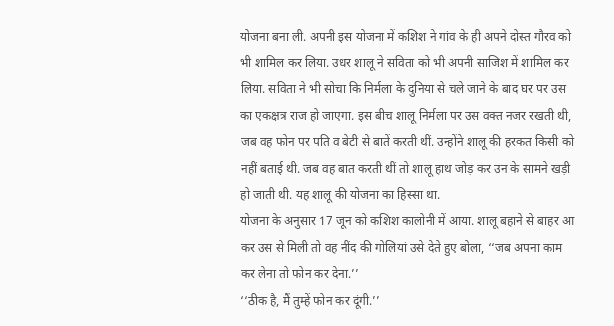योजना बना ली. अपनी इस योजना में कशिश ने गांव के ही अपने दोस्त गौरव को भी शामिल कर लिया. उधर शालू ने सविता को भी अपनी साजिश में शामिल कर लिया. सविता ने भी सोचा कि निर्मला के दुनिया से चले जाने के बाद घर पर उस का एकक्षत्र राज हो जाएगा. इस बीच शालू निर्मला पर उस वक्त नजर रखती थी, जब वह फोन पर पति व बेटी से बातें करती थीं. उन्होंने शालू की हरकत किसी को नहीं बताई थी. जब वह बात करती थीं तो शालू हाथ जोड़ कर उन के सामने खड़ी हो जाती थी. यह शालू की योजना का हिस्सा था.
योजना के अनुसार 17 जून को कशिश कालोनी में आया. शालू बहाने से बाहर आ कर उस से मिली तो वह नींद की गोलियां उसे देते हुए बोला, ‘‘जब अपना काम कर लेना तो फोन कर देना.’’
‘‘ठीक है, मैं तुम्हें फोन कर दूंगी.’’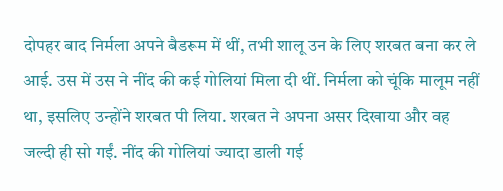दोपहर बाद निर्मला अपने बैडरूम में थीं, तभी शालू उन के लिए शरबत बना कर ले आई. उस में उस ने नींद की कई गोलियां मिला दी थीं. निर्मला को चूंकि मालूम नहीं था, इसलिए उन्होंने शरबत पी लिया. शरबत ने अपना असर दिखाया और वह जल्दी ही सो गईं. नींद की गोलियां ज्यादा डाली गई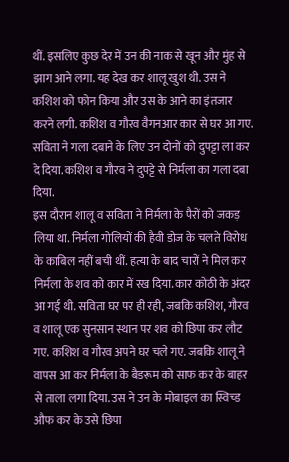थीं. इसलिए कुछ देर में उन की नाक से खून और मुंह से झाग आने लगा. यह देख कर शालू खुश थी. उस ने कशिश को फोन किया और उस के आने का इंतजार करने लगी. कशिश व गौरव वैगनआर कार से घर आ गए. सविता ने गला दबाने के लिए उन दोनों को दुपट्टा ला कर दे दिया. कशिश व गौरव ने दुपट्टे से निर्मला का गला दबा दिया.
इस दौरान शालू व सविता ने निर्मला के पैरों को जकड़ लिया था. निर्मला गोलियों की हैवी डोज के चलते विरोध के काबिल नहीं बची थीं. हत्या के बाद चारों ने मिल कर निर्मला के शव को कार में रख दिया. कार कोठी के अंदर आ गई थी. सविता घर पर ही रही, जबकि कशिश, गौरव व शालू एक सुनसान स्थान पर शव को छिपा कर लौट गए. कशिश व गौरव अपने घर चले गए. जबकि शालू ने वापस आ कर निर्मला के बैडरूम को साफ कर के बाहर से ताला लगा दिया. उस ने उन के मोबाइल का स्विच्ड औफ कर के उसे छिपा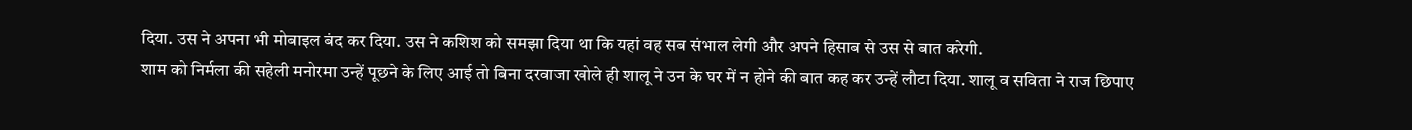दिया. उस ने अपना भी मोबाइल बंद कर दिया. उस ने कशिश को समझा दिया था कि यहां वह सब संभाल लेगी और अपने हिसाब से उस से बात करेगी.
शाम को निर्मला की सहेली मनोरमा उन्हें पूछने के लिए आई तो बिना दरवाजा खोले ही शालू ने उन के घर में न होने की बात कह कर उन्हें लौटा दिया. शालू व सविता ने राज छिपाए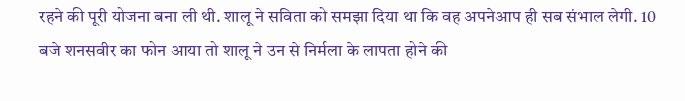रहने की पूरी योजना बना ली थी. शालू ने सविता को समझा दिया था कि वह अपनेआप ही सब संभाल लेगी. 10 बजे शनसवीर का फोन आया तो शालू ने उन से निर्मला के लापता होने की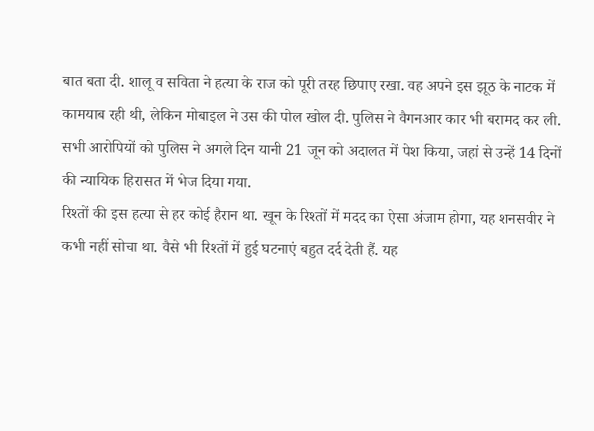बात बता दी. शालू व सविता ने हत्या के राज को पूरी तरह छिपाए रखा. वह अपने इस झूठ के नाटक में कामयाब रही थी, लेकिन मोबाइल ने उस की पोल खोल दी. पुलिस ने वैगनआर कार भी बरामद कर ली. सभी आरोपियों को पुलिस ने अगले दिन यानी 21 जून को अदालत में पेश किया, जहां से उन्हें 14 दिनों की न्यायिक हिरासत में भेज दिया गया.
रिश्तों की इस हत्या से हर कोई हैरान था. खून के रिश्तों में मदद का ऐसा अंजाम होगा, यह शनसवीर ने कभी नहीं सोचा था. वैसे भी रिश्तों में हुई घटनाएं बहुत दर्द देती हैं. यह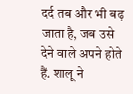दर्द तब और भी बढ़ जाता है, जब उसे देने वाले अपने होते हैं. शालू ने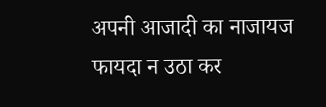अपनी आजादी का नाजायज फायदा न उठा कर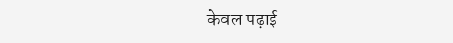केवल पढ़ाई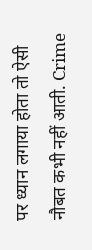पर ध्यान लगाया होता तो ऐसी नौबत कभी नहीं आती. Crime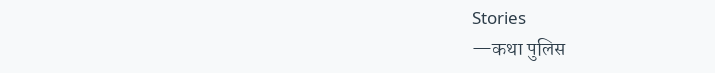Stories
—कथा पुलिस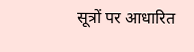सूत्रों पर आधारित